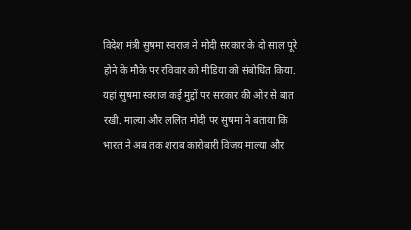विदेश मंत्री सुषमा स्वराज ने मोदी सरकार के दो साल पूरे होने के मौके पर रविवार को मीडिया को संबोधित किया. यहां सुषमा स्वराज कई मुद्दों पर सरकार की ओर से बात रखी. माल्या और ललित मोदी पर सुषमा ने बताया कि भारत ने अब तक शराब कारोबारी विजय माल्या और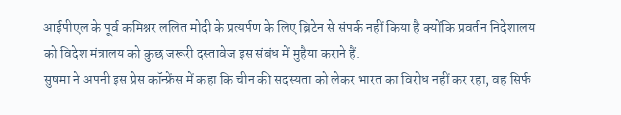आईपीएल के पूर्व कमिश्नर ललित मोदी के प्रत्यर्पण के लिए ब्रिटेन से संपर्क नहीं किया है क्योंकि प्रवर्तन निदेशालय को विदेश मंत्रालय को कुछ जरूरी दस्तावेज इस संबंध में मुहैया कराने हैं.
सुषमा ने अपनी इस प्रेस कॉन्फ्रेंस में कहा कि चीन की सदस्यता को लेकर भारत का विरोध नहीं कर रहा, वह सिर्फ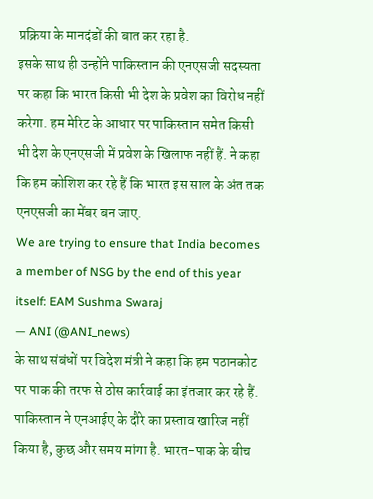प्रक्रिया के मानदंडों की बात कर रहा है.
इसके साथ ही उन्होंने पाकिस्तान की एनएसजी सदस्यता पर कहा कि भारत किसी भी देश के प्रवेश का विरोध नहीं करेगा. हम मेरिट के आधार पर पाकिस्तान समेत किसी भी देश के एनएसजी में प्रवेश के खिलाफ नहीं हैं. ने कहा कि हम कोशिश कर रहे हैं कि भारत इस साल के अंत तक एनएसजी का मेंबर बन जाए.
We are trying to ensure that India becomes a member of NSG by the end of this year itself: EAM Sushma Swaraj
— ANI (@ANI_news)
के साथ संबंधों पर विदेश मंत्री ने कहा कि हम पठानकोट पर पाक की तरफ से ठोस कार्रवाई का इंतजार कर रहे हैं. पाकिस्तान ने एनआईए के दौरे का प्रस्ताव खारिज नहीं किया है, कुछ और समय मांगा है. भारत-पाक के बीच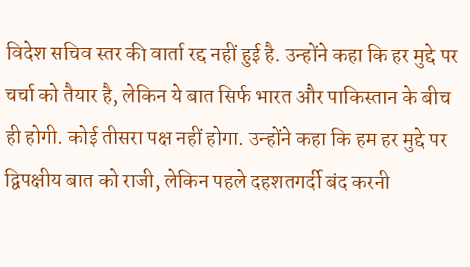विदेश सचिव स्तर की वार्ता रद्द नहीं हुई है. उन्होंने कहा कि हर मुद्दे पर चर्चा को तैयार है, लेकिन ये बात सिर्फ भारत और पाकिस्तान के बीच ही होगी. कोई तीसरा पक्ष नहीं होगा. उन्होंने कहा कि हम हर मुद्दे पर द्विपक्षीय बात को राजी, लेकिन पहले दहशतगर्दी बंद करनी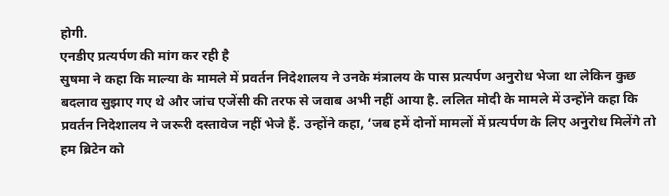होगी.
एनडीए प्रत्यर्पण की मांग कर रही है
सुषमा ने कहा कि माल्या के मामले में प्रवर्तन निदेशालय ने उनके मंत्रालय के पास प्रत्यर्पण अनुरोध भेजा था लेकिन कुछ बदलाव सुझाए गए थे और जांच एजेंसी की तरफ से जवाब अभी नहीं आया है. ललित मोदी के मामले में उन्होंने कहा कि प्रवर्तन निदेशालय ने जरूरी दस्तावेज नहीं भेजे हैं. उन्होंने कहा, ‘जब हमें दोनों मामलों में प्रत्यर्पण के लिए अनुरोध मिलेंगे तो हम ब्रिटेन को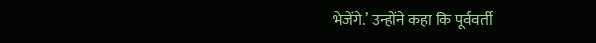भेजेंगे.’ उन्होंने कहा कि पूर्ववर्ती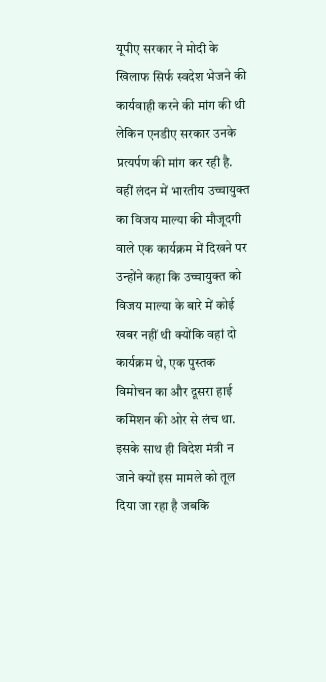यूपीए सरकार ने मोदी के खिलाफ सिर्फ स्वदेश भेजने की कार्यवाही करने की मांग की थी लेकिन एनडीए सरकार उनके प्रत्यर्पण की मांग कर रही है.
वहीं लंदन में भारतीय उच्चायुक्त का विजय माल्या की मौजूदगी वाले एक कार्यक्रम में दिखने पर उन्होंने कहा कि उच्चायुक्त को विजय माल्या के बारे में कोई खबर नहीं थी क्योंकि वहां दो कार्यक्रम थे, एक पुस्तक विमोचन का और दूसरा हाई कमिशन की ओर से लंच था. इसके साथ ही विदेश मंत्री न जाने क्यों इस मामले को तूल दिया जा रहा है जबकि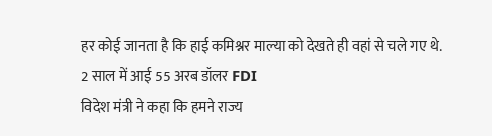हर कोई जानता है कि हाई कमिश्नर माल्या को देखते ही वहां से चले गए थे.
2 साल में आई 55 अरब डॉलर FDI
विदेश मंत्री ने कहा कि हमने राज्य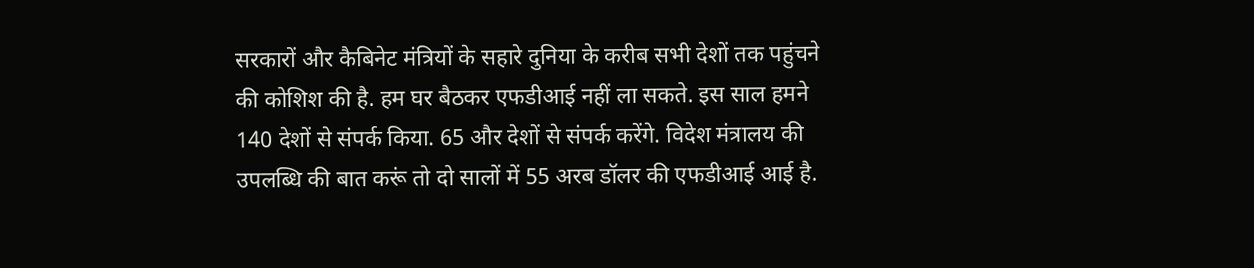सरकारों और कैबिनेट मंत्रियों के सहारे दुनिया के करीब सभी देशों तक पहुंचने की कोशिश की है. हम घर बैठकर एफडीआई नहीं ला सकते. इस साल हमने 140 देशों से संपर्क किया. 65 और देशों से संपर्क करेंगे. विदेश मंत्रालय की उपलब्धि की बात करूं तो दो सालों में 55 अरब डॉलर की एफडीआई आई है.